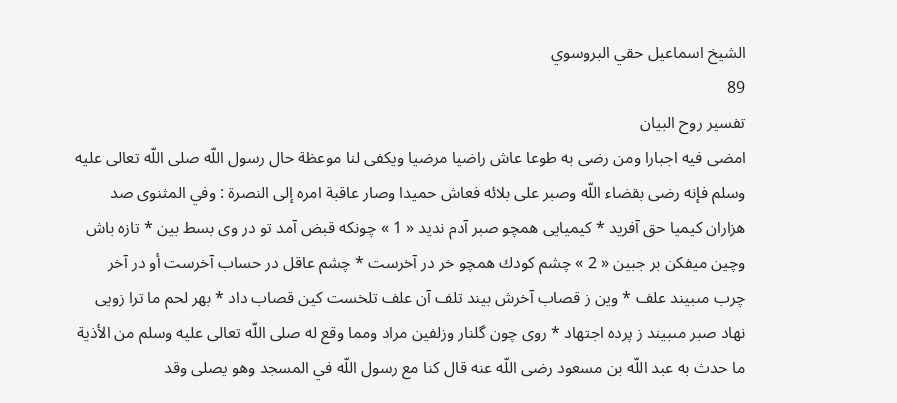الشيخ اسماعيل حقي البروسوي
89
تفسير روح البيان
امضى فيه اجبارا ومن رضى به طوعا عاش راضيا مرضيا ويكفى لنا موعظة حال رسول اللّه صلى اللّه تعالى عليه وسلم فإنه رضى بقضاء اللّه وصبر على بلائه فعاش حميدا وصار عاقبة امره إلى النصرة : وفي المثنوى صد هزاران كيميا حق آفريد * كيميايى همچو صبر آدم نديد « 1 » چونكه قبض آمد تو در وى بسط بين * تازه باش وچين ميفكن بر جبين « 2 » چشم كودك همچو خر در آخرست * چشم عاقل در حساب آخرست أو در آخر چرب مىبيند علف * وين ز قصاب آخرش بيند تلف آن علف تلخست كين قصاب داد * بهر لحم ما ترا زويى نهاد صبر مىبيند ز پرده اجتهاد * روى چون گلنار وزلفين مراد ومما وقع له صلى اللّه تعالى عليه وسلم من الأذية ما حدث به عبد اللّه بن مسعود رضى اللّه عنه قال كنا مع رسول اللّه في المسجد وهو يصلى وقد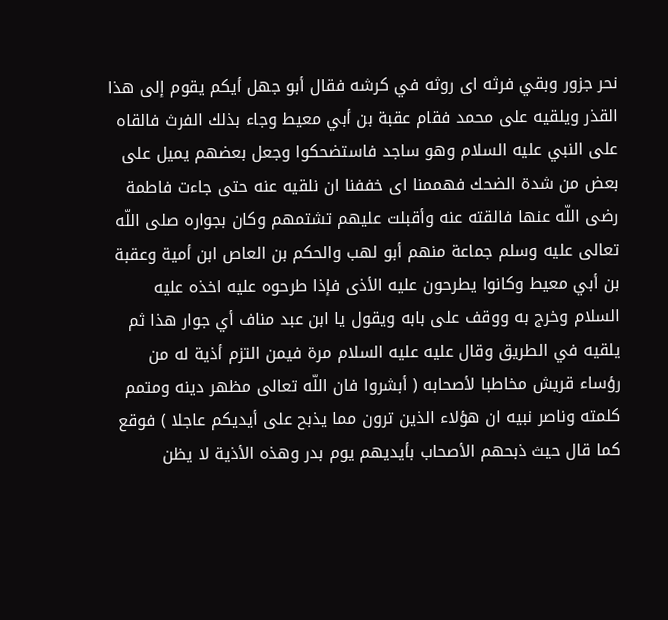نحر جزور وبقي فرثه اى روثه في كرشه فقال أبو جهل أيكم يقوم إلى هذا القذر ويلقيه على محمد فقام عقبة بن أبي معيط وجاء بذلك الفرث فالقاه على النبي عليه السلام وهو ساجد فاستضحكوا وجعل بعضهم يميل على بعض من شدة الضحك فهممنا اى خففنا ان نلقيه عنه حتى جاءت فاطمة رضى اللّه عنها فالقته عنه وأقبلت عليهم تشتمهم وكان بجواره صلى اللّه تعالى عليه وسلم جماعة منهم أبو لهب والحكم بن العاص ابن أمية وعقبة بن أبي معيط وكانوا يطرحون عليه الأذى فإذا طرحوه عليه اخذه عليه السلام وخرج به ووقف على بابه ويقول يا ابن عبد مناف أي جوار هذا ثم يلقيه في الطريق وقال عليه عليه السلام مرة فيمن التزم أذية له من رؤساء قريش مخاطبا لأصحابه ( أبشروا فان اللّه تعالى مظهر دينه ومتمم كلمته وناصر نبيه ان هؤلاء الذين ترون مما يذبح على أيديكم عاجلا ) فوقع كما قال حيث ذبحهم الأصحاب بأيديهم يوم بدر وهذه الأذية لا يظن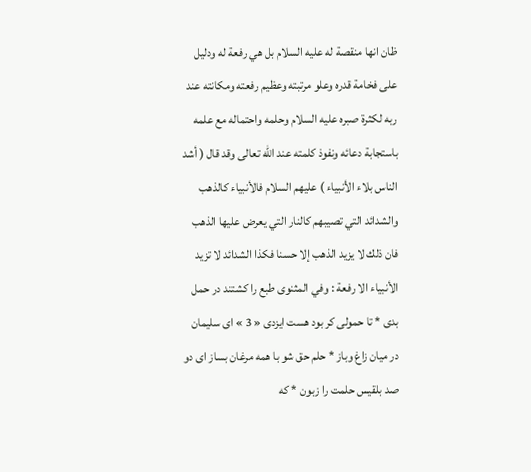ظان انها منقصة له عليه السلام بل هي رفعة له ودليل على فخامة قدره وعلو مرتبته وعظيم رفعته ومكانته عند ربه لكثرة صبره عليه السلام وحلمه واحتماله مع علمه باستجابة دعائه ونفوذ كلمته عند اللّه تعالى وقد قال ( أشد الناس بلاء الأنبياء ) عليهم السلام فالأنبياء كالذهب والشدائد التي تصيبهم كالنار التي يعرض عليها الذهب فان ذلك لا يزيد الذهب إلا حسنا فكذا الشدائد لا تزيد الأنبياء الا رفعة : وفي المثنوى طبع را كشتند در حمل بدى * تا حمولى كر بود هست ايزدى « 3 » اى سليمان در ميان زاغ وباز * حلم حق شو با همه مرغان بساز اى دو صد بلقيس حلمت را زبون * كه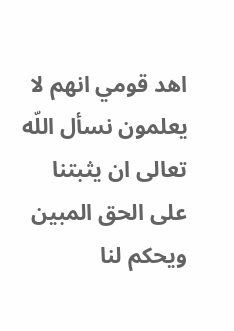اهد قومي انهم لا يعلمون نسأل اللّه تعالى ان يثبتنا على الحق المبين ويحكم لنا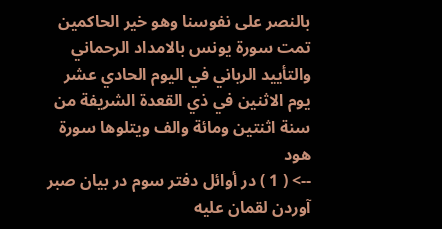بالنصر على نفوسنا وهو خير الحاكمين تمت سورة يونس بالامداد الرحماني والتأييد الرباني في اليوم الحادي عشر يوم الاثنين في ذي القعدة الشريفة من سنة اثنتين ومائة والف ويتلوها سورة هود
--> ( 1 ) در أوائل دفتر سوم در بيان صبر آوردن لقمان عليه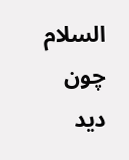السلام چون ديد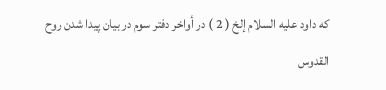كه داود عليه السلام إلخ ( 2 ) در أواخر دفتر سوم در بيان پيدا شدن روح القدوس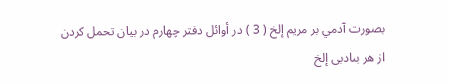بصورت آدمي بر مريم إلخ ( 3 ) در أوائل دفتر چهارم در بيان تحمل كردن از هر بىادبى إلخ